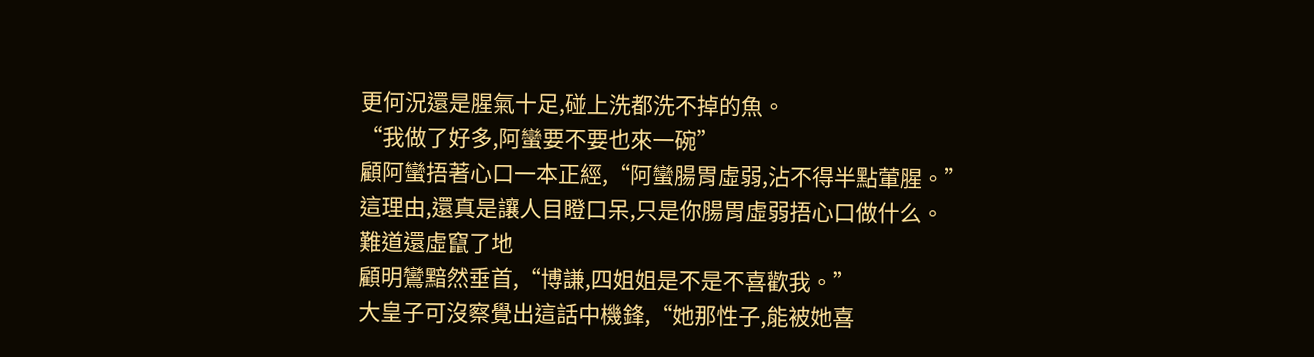更何況還是腥氣十足,碰上洗都洗不掉的魚。
“我做了好多,阿蠻要不要也來一碗”
顧阿蠻捂著心口一本正經,“阿蠻腸胃虛弱,沾不得半點葷腥。”
這理由,還真是讓人目瞪口呆,只是你腸胃虛弱捂心口做什么。
難道還虛竄了地
顧明鸞黯然垂首,“博謙,四姐姐是不是不喜歡我。”
大皇子可沒察覺出這話中機鋒,“她那性子,能被她喜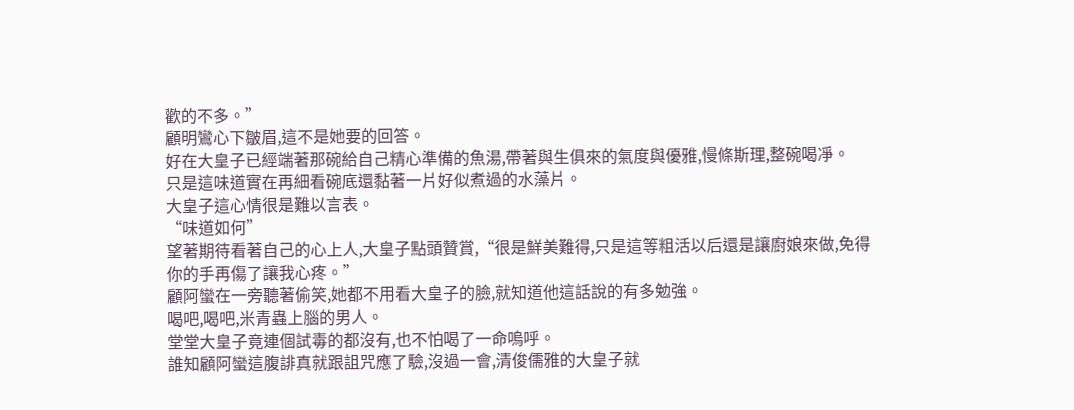歡的不多。”
顧明鸞心下皺眉,這不是她要的回答。
好在大皇子已經端著那碗給自己精心準備的魚湯,帶著與生俱來的氣度與優雅,慢條斯理,整碗喝凈。
只是這味道實在再細看碗底還黏著一片好似煮過的水藻片。
大皇子這心情很是難以言表。
“味道如何”
望著期待看著自己的心上人,大皇子點頭贊賞,“很是鮮美難得,只是這等粗活以后還是讓廚娘來做,免得你的手再傷了讓我心疼。”
顧阿蠻在一旁聽著偷笑,她都不用看大皇子的臉,就知道他這話說的有多勉強。
喝吧,喝吧,米青蟲上腦的男人。
堂堂大皇子竟連個試毒的都沒有,也不怕喝了一命嗚呼。
誰知顧阿蠻這腹誹真就跟詛咒應了驗,沒過一會,清俊儒雅的大皇子就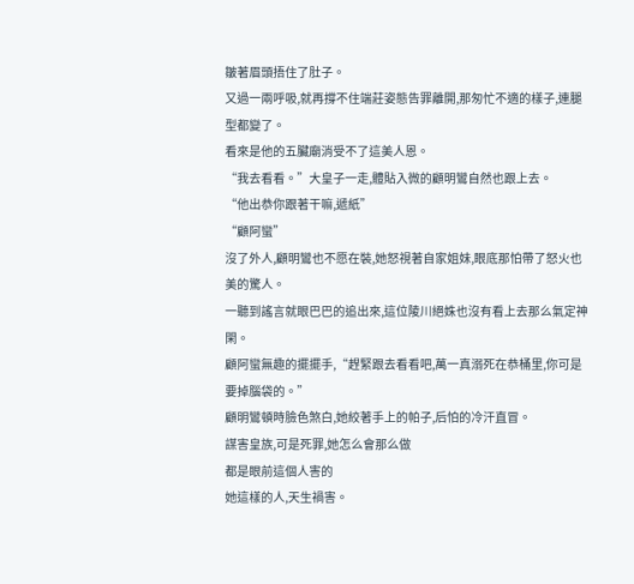皺著眉頭捂住了肚子。
又過一兩呼吸,就再撐不住端莊姿態告罪離開,那匆忙不適的樣子,連腿型都變了。
看來是他的五臟廟消受不了這美人恩。
“我去看看。”大皇子一走,體貼入微的顧明鸞自然也跟上去。
“他出恭你跟著干嘛,遞紙”
“顧阿蠻”
沒了外人,顧明鸞也不愿在裝,她怒視著自家姐妹,眼底那怕帶了怒火也美的驚人。
一聽到謠言就眼巴巴的追出來,這位陵川絕姝也沒有看上去那么氣定神閑。
顧阿蠻無趣的擺擺手,“趕緊跟去看看吧,萬一真溺死在恭桶里,你可是要掉腦袋的。”
顧明鸞頓時臉色煞白,她絞著手上的帕子,后怕的冷汗直冒。
謀害皇族,可是死罪,她怎么會那么做
都是眼前這個人害的
她這樣的人,天生禍害。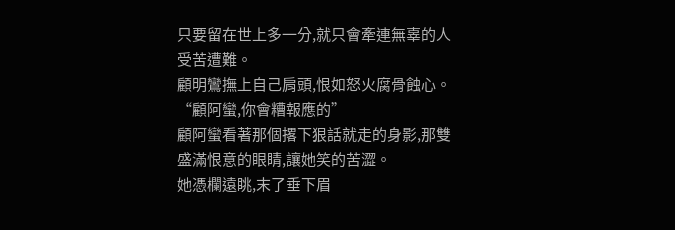只要留在世上多一分,就只會牽連無辜的人受苦遭難。
顧明鸞撫上自己肩頭,恨如怒火腐骨蝕心。
“顧阿蠻,你會糟報應的”
顧阿蠻看著那個撂下狠話就走的身影,那雙盛滿恨意的眼睛,讓她笑的苦澀。
她憑欄遠眺,末了垂下眉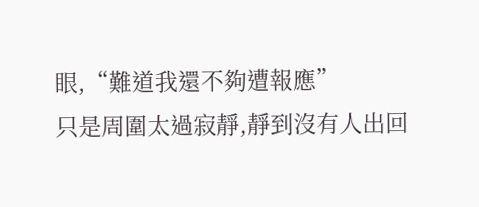眼,“難道我還不夠遭報應”
只是周圍太過寂靜,靜到沒有人出回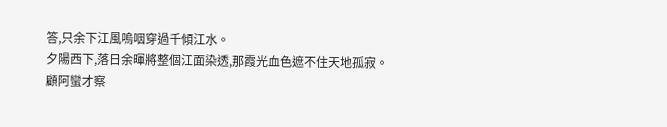答,只余下江風嗚咽穿過千傾江水。
夕陽西下,落日余暉將整個江面染透,那霞光血色遮不住天地孤寂。
顧阿蠻才察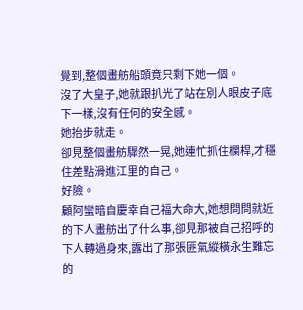覺到,整個畫舫船頭竟只剩下她一個。
沒了大皇子,她就跟扒光了站在別人眼皮子底下一樣,沒有任何的安全感。
她抬步就走。
卻見整個畫舫驟然一晃,她連忙抓住欄桿,才穩住差點滑進江里的自己。
好險。
顧阿蠻暗自慶幸自己福大命大,她想問問就近的下人畫舫出了什么事,卻見那被自己招呼的下人轉過身來,露出了那張匪氣縱橫永生難忘的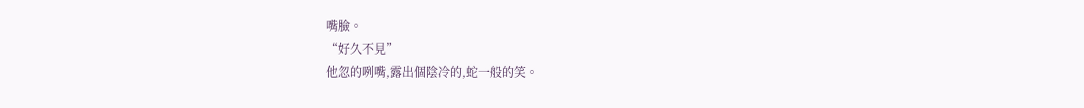嘴臉。
“好久不見”
他忽的咧嘴,露出個陰冷的,蛇一般的笑。